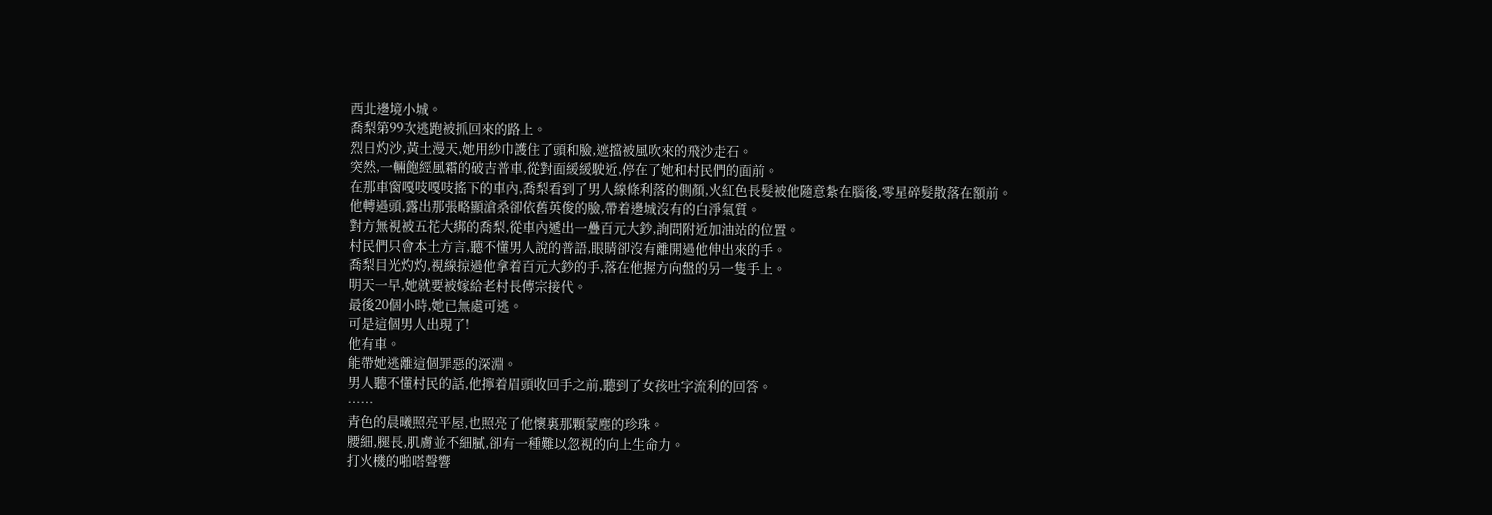西北邊境小城。
喬梨第99次逃跑被抓回來的路上。
烈日灼沙,黃土漫天,她用紗巾護住了頭和臉,遮擋被風吹來的飛沙走石。
突然,一輛飽經風霜的破吉普車,從對面緩緩駛近,停在了她和村民們的面前。
在那車窗嘎吱嘎吱搖下的車內,喬梨看到了男人線條利落的側顏,火紅色長髮被他隨意紮在腦後,零星碎髮散落在額前。
他轉過頭,露出那張略顯滄桑卻依舊英俊的臉,帶着邊城沒有的白淨氣質。
對方無視被五花大綁的喬梨,從車內遞出一疊百元大鈔,詢問附近加油站的位置。
村民們只會本土方言,聽不懂男人說的普語,眼睛卻沒有離開過他伸出來的手。
喬梨目光灼灼,視線掠過他拿着百元大鈔的手,落在他握方向盤的另一隻手上。
明天一早,她就要被嫁給老村長傳宗接代。
最後20個小時,她已無處可逃。
可是這個男人出現了!
他有車。
能帶她逃離這個罪惡的深淵。
男人聽不懂村民的話,他擰着眉頭收回手之前,聽到了女孩吐字流利的回答。
……
青色的晨曦照亮平屋,也照亮了他懷裏那顆蒙塵的珍珠。
腰細,腿長,肌膚並不細膩,卻有一種難以忽視的向上生命力。
打火機的啪嗒聲響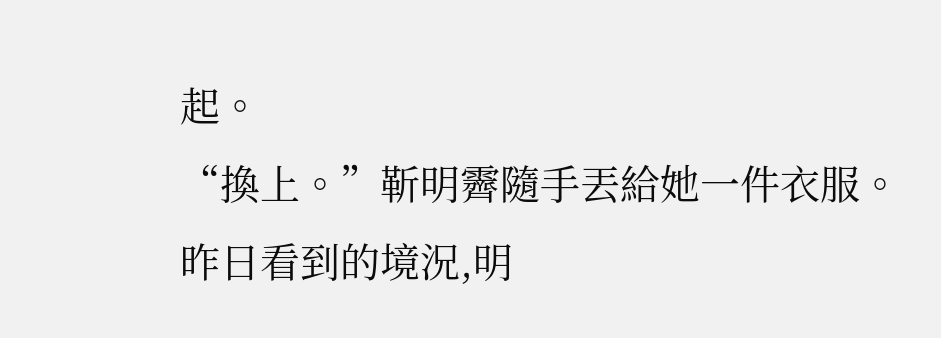起。
“換上。”靳明霽隨手丟給她一件衣服。
昨日看到的境況,明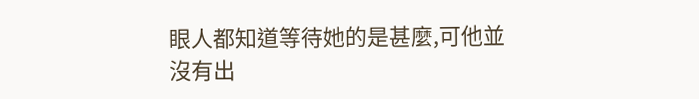眼人都知道等待她的是甚麼,可他並沒有出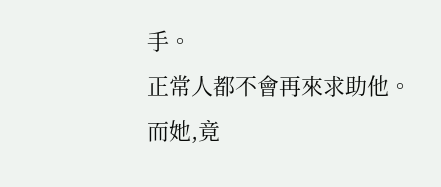手。
正常人都不會再來求助他。
而她,竟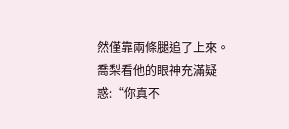然僅靠兩條腿追了上來。
喬梨看他的眼神充滿疑惑:“你真不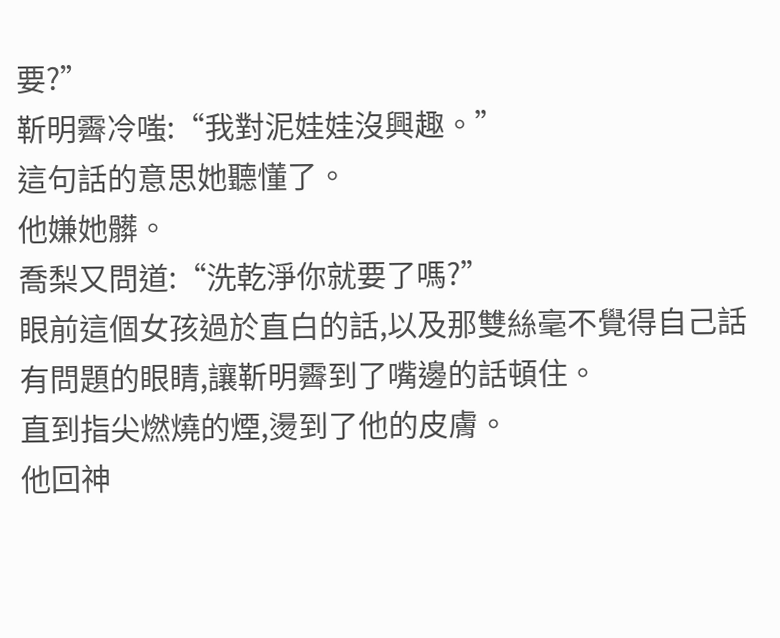要?”
靳明霽冷嗤:“我對泥娃娃沒興趣。”
這句話的意思她聽懂了。
他嫌她髒。
喬梨又問道:“洗乾淨你就要了嗎?”
眼前這個女孩過於直白的話,以及那雙絲毫不覺得自己話有問題的眼睛,讓靳明霽到了嘴邊的話頓住。
直到指尖燃燒的煙,燙到了他的皮膚。
他回神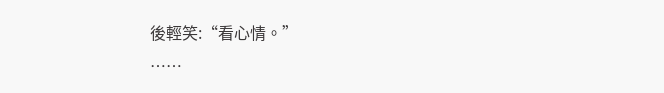後輕笑:“看心情。”
……